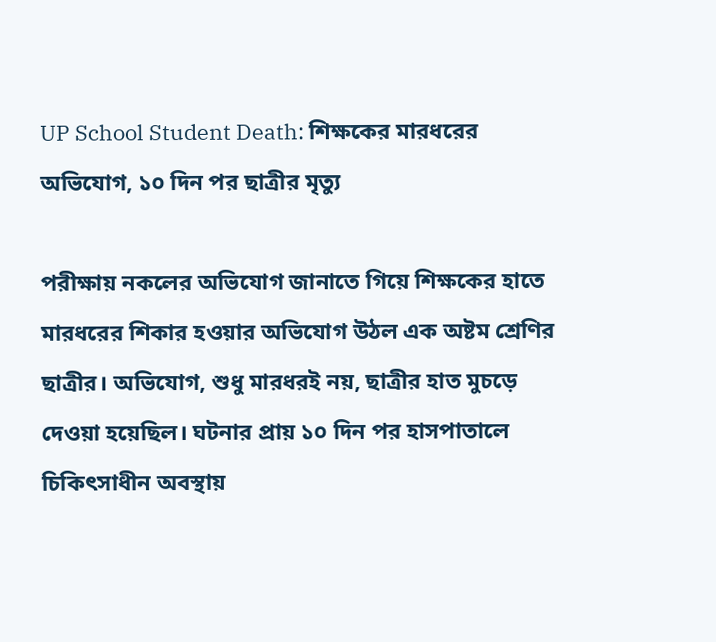UP School Student Death: শিক্ষকের মারধরের অভিযোগ, ১০ দিন পর ছাত্রীর মৃত্যু

পরীক্ষায় নকলের অভিযোগ জানাতে গিয়ে শিক্ষকের হাতে মারধরের শিকার হওয়ার অভিযোগ উঠল এক অষ্টম শ্রেণির ছাত্রীর। অভিযোগ, শুধু মারধরই নয়, ছাত্রীর হাত মুচড়ে দেওয়া হয়েছিল। ঘটনার প্রায় ১০ দিন পর হাসপাতালে চিকিৎসাধীন অবস্থায়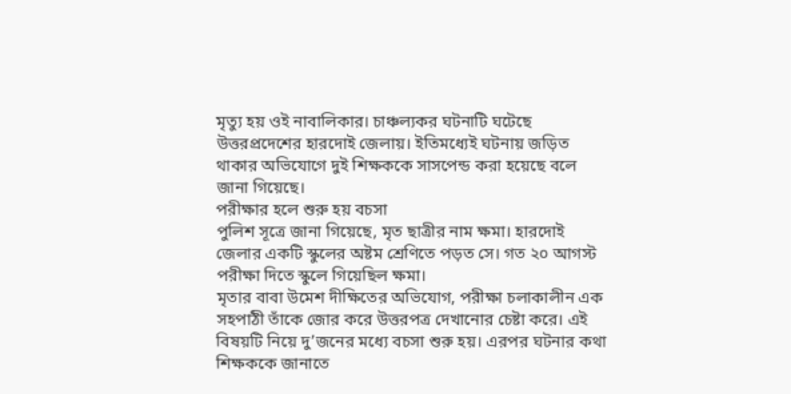মৃত্যু হয় ওই নাবালিকার। চাঞ্চল্যকর ঘটনাটি ঘটেছে উত্তরপ্রদেশের হারদোই জেলায়। ইতিমধ্যেই ঘটনায় জড়িত থাকার অভিযোগে দুই শিক্ষককে সাসপেন্ড করা হয়েছে বলে জানা গিয়েছে।
পরীক্ষার হলে শুরু হয় বচসা
পুলিশ সূত্রে জানা গিয়েছে, মৃত ছাত্রীর নাম ক্ষমা। হারদোই জেলার একটি স্কুলের অষ্টম শ্রেণিতে পড়ত সে। গত ২০ আগস্ট পরীক্ষা দিতে স্কুলে গিয়েছিল ক্ষমা।
মৃতার বাবা উমেশ দীক্ষিতের অভিযোগ, পরীক্ষা চলাকালীন এক সহপাঠী তাঁকে জোর করে উত্তরপত্র দেখানোর চেষ্টা করে। এই বিষয়টি নিয়ে দু’জনের মধ্যে বচসা শুরু হয়। এরপর ঘটনার কথা শিক্ষককে জানাতে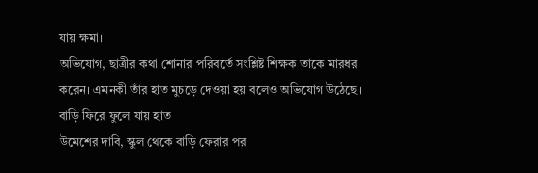যায় ক্ষমা।
অভিযোগ, ছাত্রীর কথা শোনার পরিবর্তে সংশ্লিষ্ট শিক্ষক তাকে মারধর করেন। এমনকী তাঁর হাত মুচড়ে দেওয়া হয় বলেও অভিযোগ উঠেছে।
বাড়ি ফিরে ফুলে যায় হাত
উমেশের দাবি, স্কুল থেকে বাড়ি ফেরার পর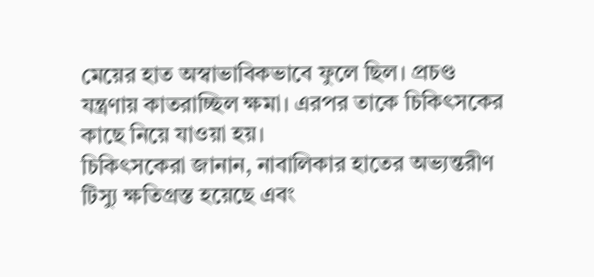মেয়ের হাত অস্বাভাবিকভাবে ফুলে ছিল। প্রচণ্ড যন্ত্রণায় কাতরাচ্ছিল ক্ষমা। এরপর তাকে চিকিৎসকের কাছে নিয়ে যাওয়া হয়।
চিকিৎসকেরা জানান, নাবালিকার হাতের অভ্যন্তরীণ টিস্যু ক্ষতিগ্রস্ত হয়েছে এবং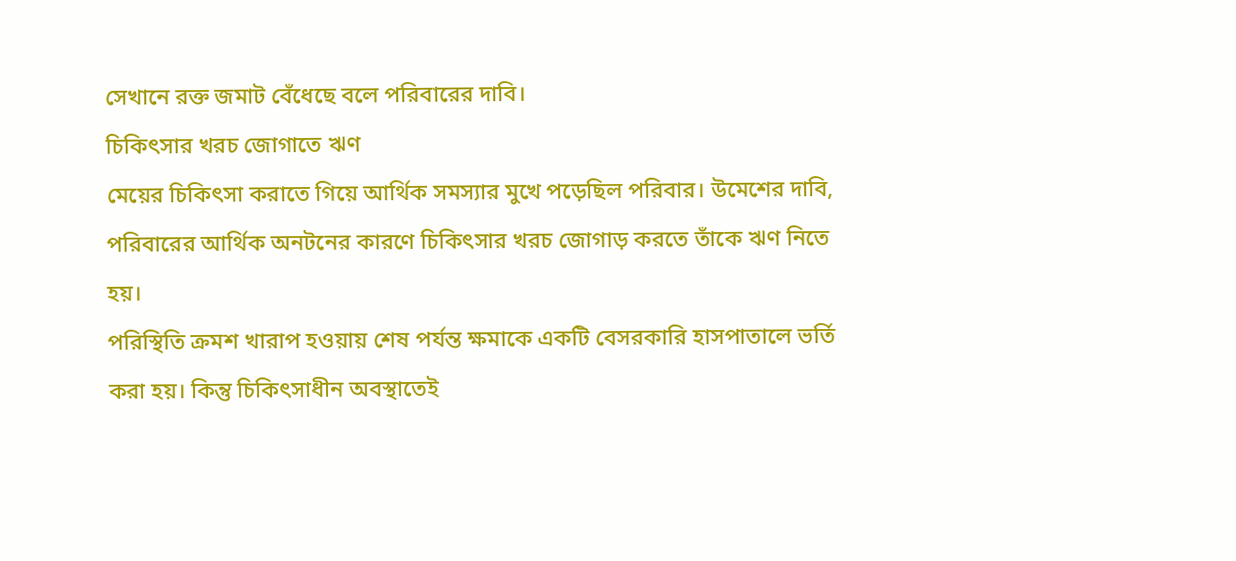সেখানে রক্ত জমাট বেঁধেছে বলে পরিবারের দাবি।
চিকিৎসার খরচ জোগাতে ঋণ
মেয়ের চিকিৎসা করাতে গিয়ে আর্থিক সমস্যার মুখে পড়েছিল পরিবার। উমেশের দাবি, পরিবারের আর্থিক অনটনের কারণে চিকিৎসার খরচ জোগাড় করতে তাঁকে ঋণ নিতে হয়।
পরিস্থিতি ক্রমশ খারাপ হওয়ায় শেষ পর্যন্ত ক্ষমাকে একটি বেসরকারি হাসপাতালে ভর্তি করা হয়। কিন্তু চিকিৎসাধীন অবস্থাতেই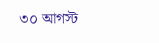৩০ আগস্ট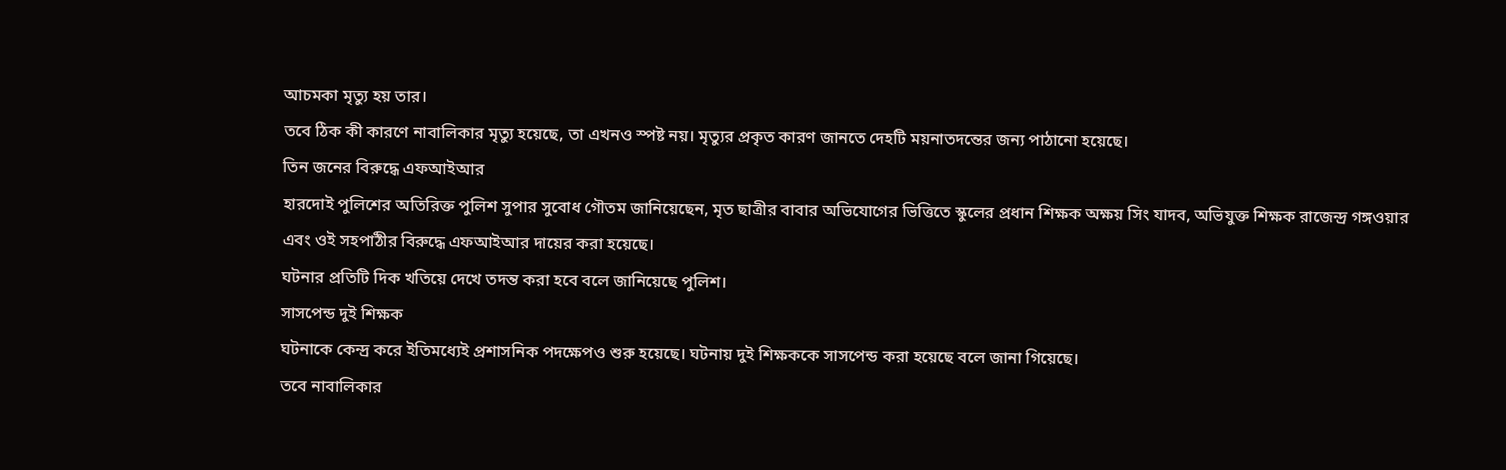আচমকা মৃত্যু হয় তার।
তবে ঠিক কী কারণে নাবালিকার মৃত্যু হয়েছে, তা এখনও স্পষ্ট নয়। মৃত্যুর প্রকৃত কারণ জানতে দেহটি ময়নাতদন্তের জন্য পাঠানো হয়েছে।
তিন জনের বিরুদ্ধে এফআইআর
হারদোই পুলিশের অতিরিক্ত পুলিশ সুপার সুবোধ গৌতম জানিয়েছেন, মৃত ছাত্রীর বাবার অভিযোগের ভিত্তিতে স্কুলের প্রধান শিক্ষক অক্ষয় সিং যাদব, অভিযুক্ত শিক্ষক রাজেন্দ্র গঙ্গওয়ার এবং ওই সহপাঠীর বিরুদ্ধে এফআইআর দায়ের করা হয়েছে।
ঘটনার প্রতিটি দিক খতিয়ে দেখে তদন্ত করা হবে বলে জানিয়েছে পুলিশ।
সাসপেন্ড দুই শিক্ষক
ঘটনাকে কেন্দ্র করে ইতিমধ্যেই প্রশাসনিক পদক্ষেপও শুরু হয়েছে। ঘটনায় দুই শিক্ষককে সাসপেন্ড করা হয়েছে বলে জানা গিয়েছে।
তবে নাবালিকার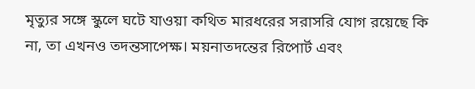মৃত্যুর সঙ্গে স্কুলে ঘটে যাওয়া কথিত মারধরের সরাসরি যোগ রয়েছে কি না, তা এখনও তদন্তসাপেক্ষ। ময়নাতদন্তের রিপোর্ট এবং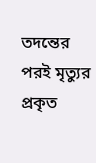তদন্তের পরই মৃত্যুর প্রকৃত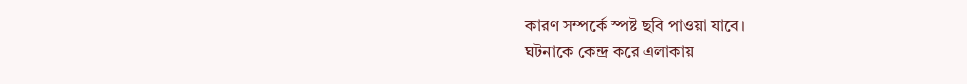কারণ সম্পর্কে স্পষ্ট ছবি পাওয়া যাবে।
ঘটনাকে কেন্দ্র করে এলাকায়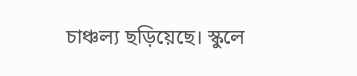চাঞ্চল্য ছড়িয়েছে। স্কুলে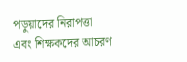পড়ুয়াদের নিরাপত্তা এবং শিক্ষকদের আচরণ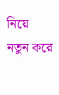নিয়ে নতুন করে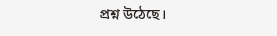প্রশ্ন উঠেছে।